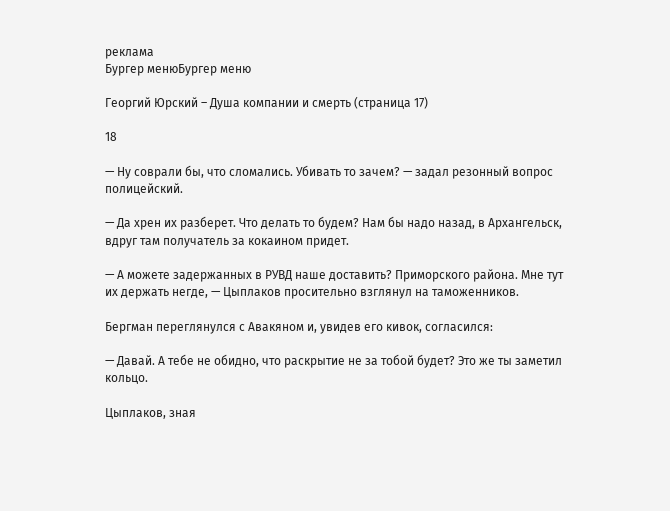реклама
Бургер менюБургер меню

Георгий Юрский – Душа компании и смерть (страница 17)

18

— Ну соврали бы, что сломались. Убивать то зачем? — задал резонный вопрос полицейский.

— Да хрен их разберет. Что делать то будем? Нам бы надо назад, в Архангельск, вдруг там получатель за кокаином придет.

— А можете задержанных в РУВД наше доставить? Приморского района. Мне тут их держать негде, — Цыплаков просительно взглянул на таможенников.

Бергман переглянулся с Авакяном и, увидев его кивок, согласился:

— Давай. А тебе не обидно, что раскрытие не за тобой будет? Это же ты заметил кольцо.

Цыплаков, зная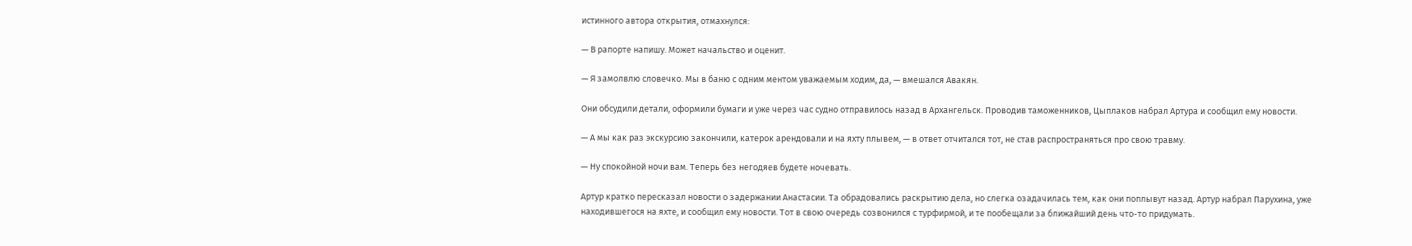истинного автора открытия, отмахнулся:

— В рапорте напишу. Может начальство и оценит.

— Я замолвлю словечко. Мы в баню с одним ментом уважаемым ходим, да, — вмешался Авакян.

Они обсудили детали, оформили бумаги и уже через час судно отправилось назад в Архангельск. Проводив таможенников, Цыплаков набрал Артура и сообщил ему новости.

— А мы как раз экскурсию закончили, катерок арендовали и на яхту плывем, — в ответ отчитался тот, не став распространяться про свою травму.

— Ну спокойной ночи вам. Теперь без негодяев будете ночевать.

Артур кратко пересказал новости о задержании Анастасии. Та обрадовались раскрытию дела, но слегка озадачилась тем, как они поплывут назад. Артур набрал Парухина, уже находившегося на яхте, и сообщил ему новости. Тот в свою очередь созвонился с турфирмой, и те пообещали за ближайший день что-то придумать.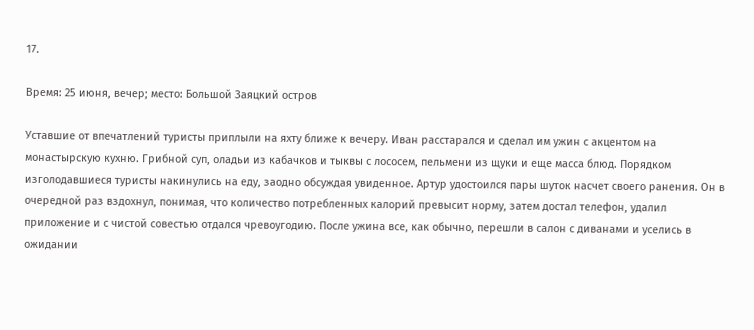17.

Время: 25 июня, вечер; место: Большой Заяцкий остров

Уставшие от впечатлений туристы приплыли на яхту ближе к вечеру. Иван расстарался и сделал им ужин с акцентом на монастырскую кухню. Грибной суп, оладьи из кабачков и тыквы с лососем, пельмени из щуки и еще масса блюд. Порядком изголодавшиеся туристы накинулись на еду, заодно обсуждая увиденное. Артур удостоился пары шуток насчет своего ранения. Он в очередной раз вздохнул, понимая, что количество потребленных калорий превысит норму, затем достал телефон, удалил приложение и с чистой совестью отдался чревоугодию. После ужина все, как обычно, перешли в салон с диванами и уселись в ожидании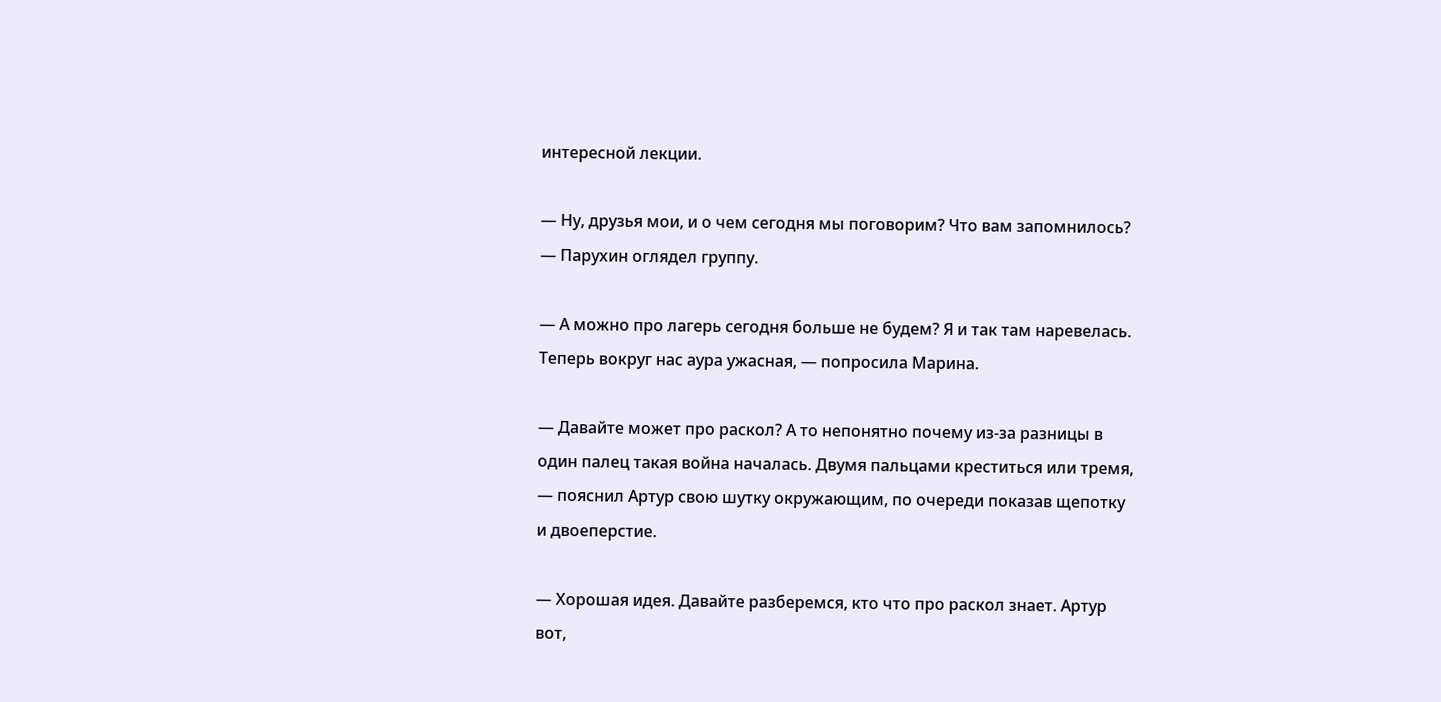интересной лекции.

— Ну, друзья мои, и о чем сегодня мы поговорим? Что вам запомнилось? — Парухин оглядел группу.

— А можно про лагерь сегодня больше не будем? Я и так там наревелась. Теперь вокруг нас аура ужасная, — попросила Марина.

— Давайте может про раскол? А то непонятно почему из-за разницы в один палец такая война началась. Двумя пальцами креститься или тремя, — пояснил Артур свою шутку окружающим, по очереди показав щепотку и двоеперстие.

— Хорошая идея. Давайте разберемся, кто что про раскол знает. Артур вот,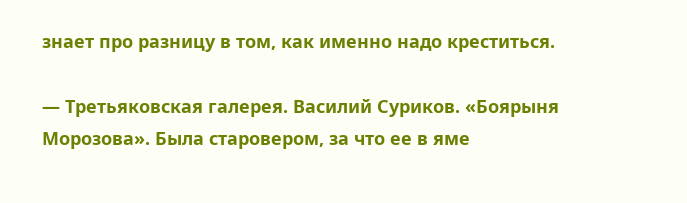знает про разницу в том, как именно надо креститься.

— Третьяковская галерея. Василий Суриков. «Боярыня Морозова». Была старовером, за что ее в яме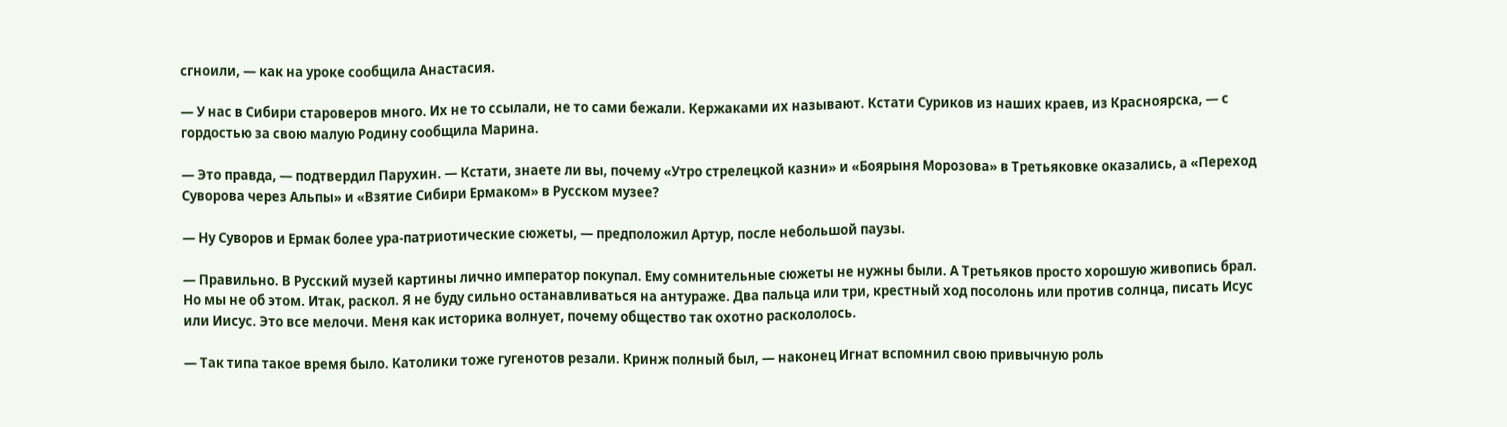сгноили, — как на уроке сообщила Анастасия.

— У нас в Сибири староверов много. Их не то ссылали, не то сами бежали. Кержаками их называют. Кстати Суриков из наших краев, из Красноярска, — с гордостью за свою малую Родину сообщила Марина.

— Это правда, — подтвердил Парухин. — Кстати, знаете ли вы, почему «Утро стрелецкой казни» и «Боярыня Морозова» в Третьяковке оказались, а «Переход Суворова через Альпы» и «Взятие Сибири Ермаком» в Русском музее?

— Ну Суворов и Ермак более ура-патриотические сюжеты, — предположил Артур, после небольшой паузы.

— Правильно. В Русский музей картины лично император покупал. Ему сомнительные сюжеты не нужны были. А Третьяков просто хорошую живопись брал. Но мы не об этом. Итак, раскол. Я не буду сильно останавливаться на антураже. Два пальца или три, крестный ход посолонь или против солнца, писать Исус или Иисус. Это все мелочи. Меня как историка волнует, почему общество так охотно раскололось.

— Так типа такое время было. Католики тоже гугенотов резали. Кринж полный был, — наконец Игнат вспомнил свою привычную роль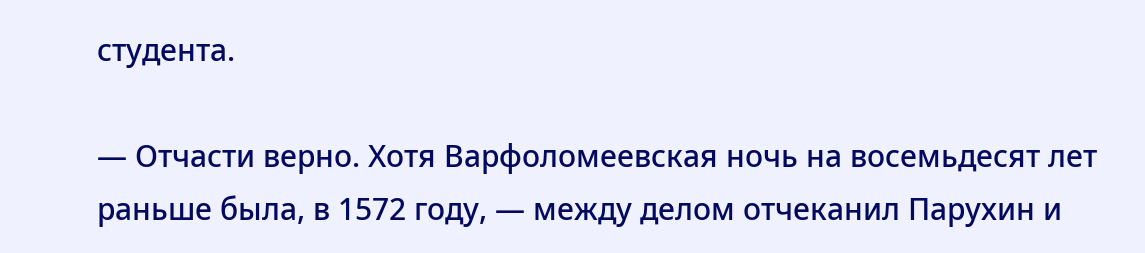студента.

— Отчасти верно. Хотя Варфоломеевская ночь на восемьдесят лет раньше была, в 1572 году, — между делом отчеканил Парухин и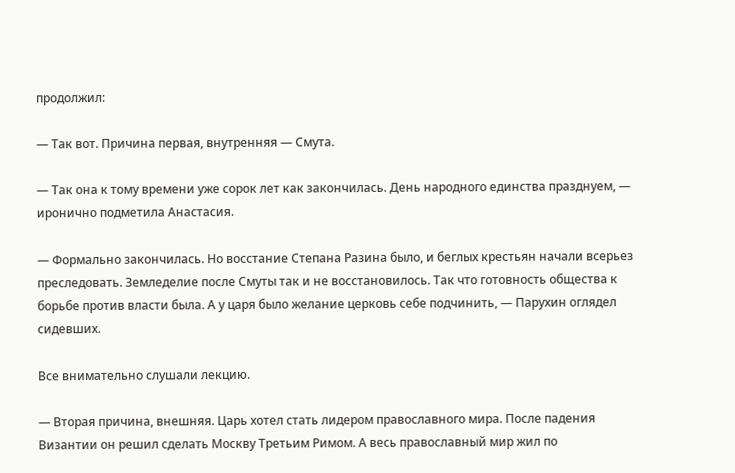продолжил:

— Так вот. Причина первая, внутренняя — Смута.

— Так она к тому времени уже сорок лет как закончилась. День народного единства празднуем, — иронично подметила Анастасия.

— Формально закончилась. Но восстание Степана Разина было, и беглых крестьян начали всерьез преследовать. Земледелие после Смуты так и не восстановилось. Так что готовность общества к борьбе против власти была. А у царя было желание церковь себе подчинить, — Парухин оглядел сидевших.

Все внимательно слушали лекцию.

— Вторая причина, внешняя. Царь хотел стать лидером православного мира. После падения Византии он решил сделать Москву Третьим Римом. А весь православный мир жил по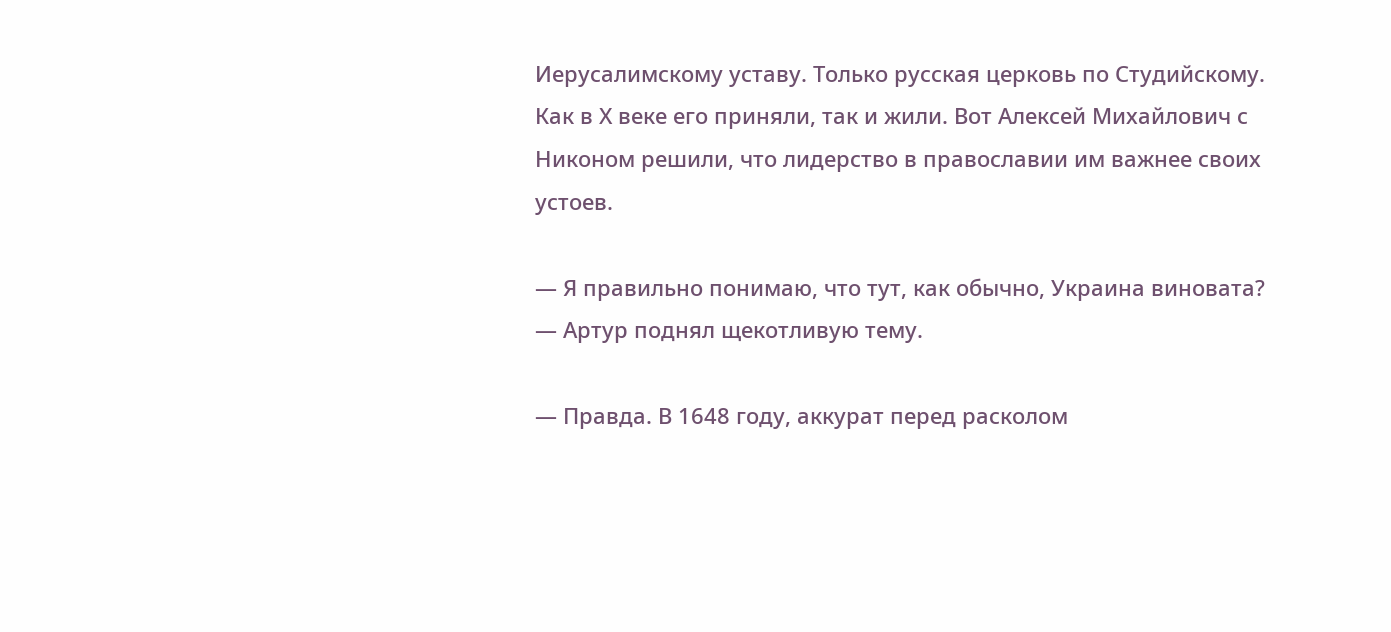Иерусалимскому уставу. Только русская церковь по Студийскому. Как в Х веке его приняли, так и жили. Вот Алексей Михайлович с Никоном решили, что лидерство в православии им важнее своих устоев.

— Я правильно понимаю, что тут, как обычно, Украина виновата? — Артур поднял щекотливую тему.

— Правда. В 1648 году, аккурат перед расколом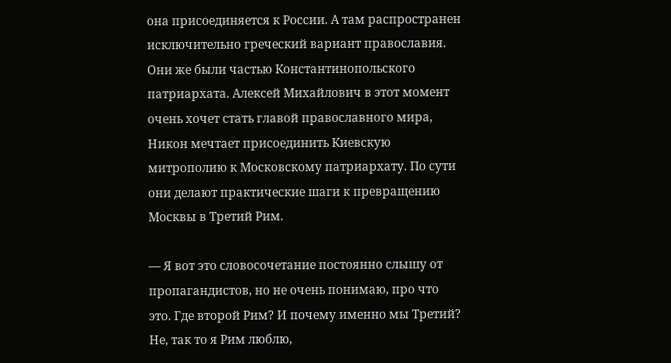она присоединяется к России. А там распространен исключительно греческий вариант православия. Они же были частью Константинопольского патриархата. Алексей Михайлович в этот момент очень хочет стать главой православного мира, Никон мечтает присоединить Киевскую митрополию к Московскому патриархату. По сути они делают практические шаги к превращению Москвы в Третий Рим.

— Я вот это словосочетание постоянно слышу от пропагандистов, но не очень понимаю, про что это. Где второй Рим? И почему именно мы Третий? Не, так то я Рим люблю,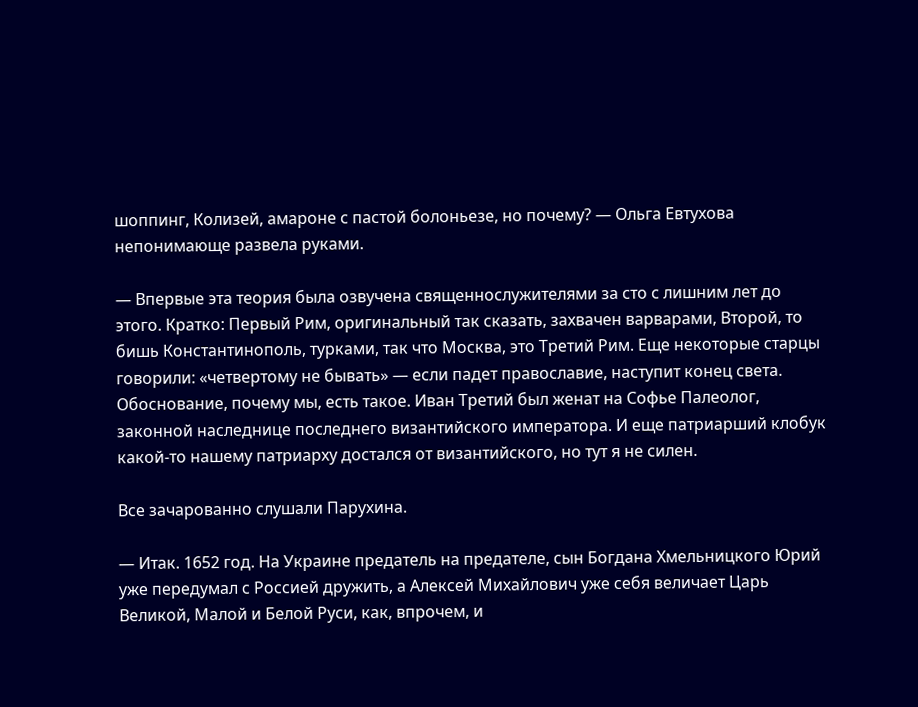шоппинг, Колизей, амароне с пастой болоньезе, но почему? — Ольга Евтухова непонимающе развела руками.

— Впервые эта теория была озвучена священнослужителями за сто с лишним лет до этого. Кратко: Первый Рим, оригинальный так сказать, захвачен варварами, Второй, то бишь Константинополь, турками, так что Москва, это Третий Рим. Еще некоторые старцы говорили: «четвертому не бывать» — если падет православие, наступит конец света. Обоснование, почему мы, есть такое. Иван Третий был женат на Софье Палеолог, законной наследнице последнего византийского императора. И еще патриарший клобук какой-то нашему патриарху достался от византийского, но тут я не силен.

Все зачарованно слушали Парухина.

— Итак. 1652 год. На Украине предатель на предателе, сын Богдана Хмельницкого Юрий уже передумал с Россией дружить, а Алексей Михайлович уже себя величает Царь Великой, Малой и Белой Руси, как, впрочем, и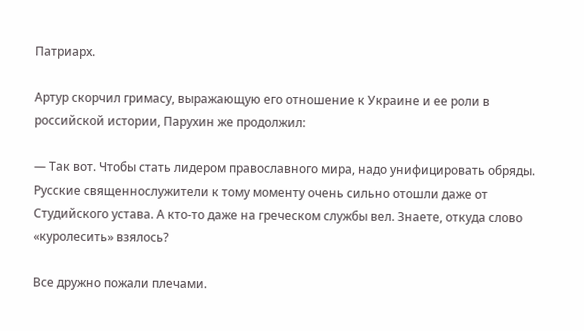Патриарх.

Артур скорчил гримасу, выражающую его отношение к Украине и ее роли в российской истории, Парухин же продолжил:

— Так вот. Чтобы стать лидером православного мира, надо унифицировать обряды. Русские священнослужители к тому моменту очень сильно отошли даже от Студийского устава. А кто-то даже на греческом службы вел. Знаете, откуда слово «куролесить» взялось?

Все дружно пожали плечами.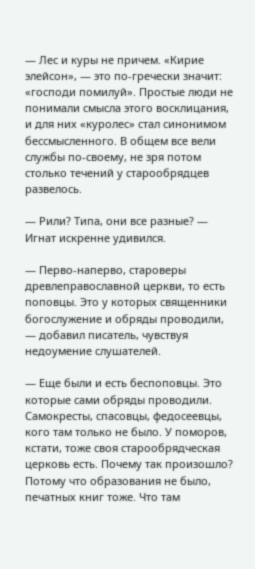— Лес и куры не причем. «Кирие элейсон», — это по-гречески значит: «господи помилуй». Простые люди не понимали смысла этого восклицания, и для них «куролес» стал синонимом бессмысленного. В общем все вели службы по-своему, не зря потом столько течений у старообрядцев развелось.

— Рили? Типа, они все разные? — Игнат искренне удивился.

— Перво-наперво, староверы древлеправославной церкви, то есть поповцы. Это у которых священники богослужение и обряды проводили, — добавил писатель, чувствуя недоумение слушателей.

— Еще были и есть беспоповцы. Это которые сами обряды проводили. Самокресты, спасовцы, федосеевцы, кого там только не было. У поморов, кстати, тоже своя старообрядческая церковь есть. Почему так произошло? Потому что образования не было, печатных книг тоже. Что там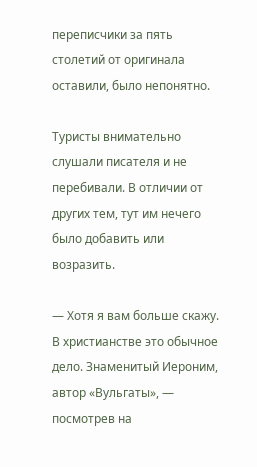переписчики за пять столетий от оригинала оставили, было непонятно.

Туристы внимательно слушали писателя и не перебивали. В отличии от других тем, тут им нечего было добавить или возразить.

— Хотя я вам больше скажу. В христианстве это обычное дело. Знаменитый Иероним, автор «Вульгаты», — посмотрев на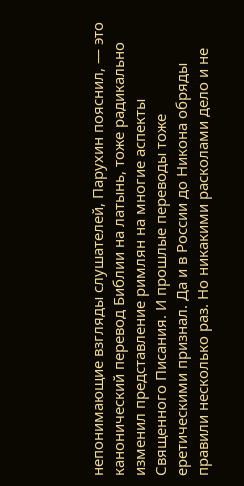непонимающие взгляды слушателей, Парухин пояснил, — это канонический перевод Библии на латынь, тоже радикально изменил представление римлян на многие аспекты Священного Писания. И прошлые переводы тоже еретическими признал. Да и в России до Никона обряды правили несколько раз. Но никакими расколами дело и не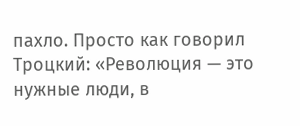пахло. Просто как говорил Троцкий: «Революция — это нужные люди, в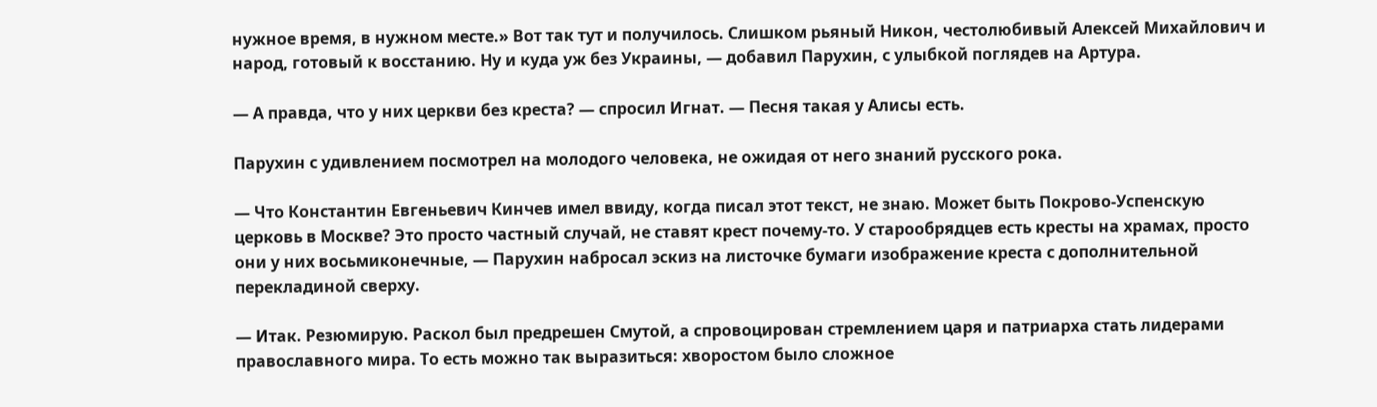нужное время, в нужном месте.» Вот так тут и получилось. Слишком рьяный Никон, честолюбивый Алексей Михайлович и народ, готовый к восстанию. Ну и куда уж без Украины, — добавил Парухин, с улыбкой поглядев на Артура.

— А правда, что у них церкви без креста? — спросил Игнат. — Песня такая у Алисы есть.

Парухин с удивлением посмотрел на молодого человека, не ожидая от него знаний русского рока.

— Что Константин Евгеньевич Кинчев имел ввиду, когда писал этот текст, не знаю. Может быть Покрово-Успенскую церковь в Москве? Это просто частный случай, не ставят крест почему-то. У старообрядцев есть кресты на храмах, просто они у них восьмиконечные, — Парухин набросал эскиз на листочке бумаги изображение креста с дополнительной перекладиной сверху.

— Итак. Резюмирую. Раскол был предрешен Смутой, а спровоцирован стремлением царя и патриарха стать лидерами православного мира. То есть можно так выразиться: хворостом было сложное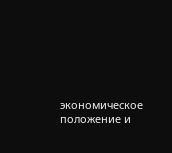экономическое положение и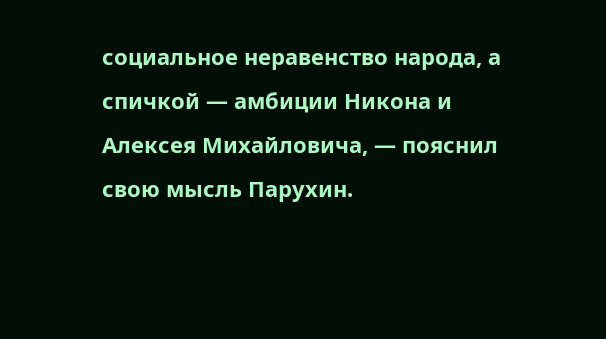социальное неравенство народа, а спичкой — амбиции Никона и Алексея Михайловича, — пояснил свою мысль Парухин.